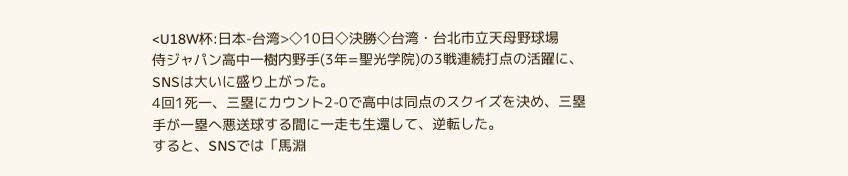<U18W杯:日本-台湾>◇10日◇決勝◇台湾・台北市立天母野球場
侍ジャパン高中一樹内野手(3年=聖光学院)の3戦連続打点の活躍に、SNSは大いに盛り上がった。
4回1死一、三塁にカウント2-0で高中は同点のスクイズを決め、三塁手が一塁へ悪送球する間に一走も生還して、逆転した。
すると、SNSでは「馬淵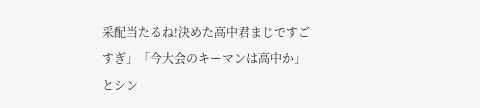采配当たるね!決めた高中君まじですごすぎ」「今大会のキーマンは高中か」とシン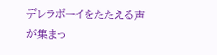デレラボーイをたたえる声が集まっ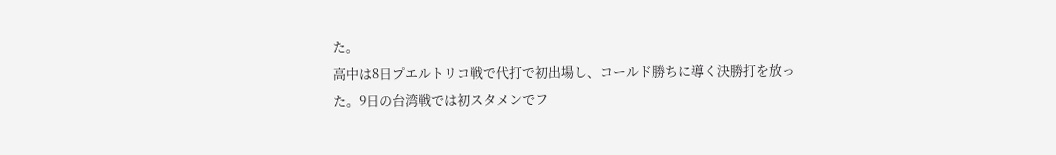た。
高中は8日プエルトリコ戦で代打で初出場し、コールド勝ちに導く決勝打を放った。9日の台湾戦では初スタメンでフ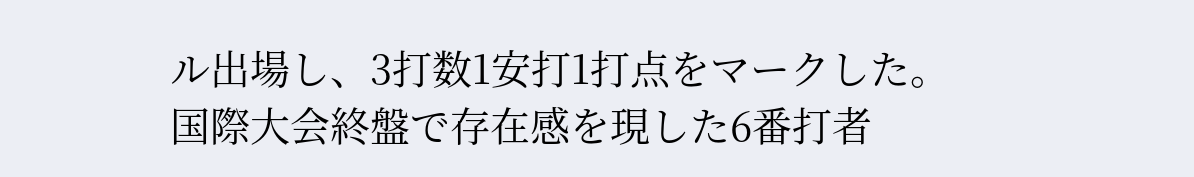ル出場し、3打数1安打1打点をマークした。
国際大会終盤で存在感を現した6番打者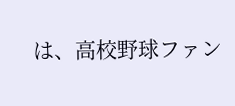は、高校野球ファン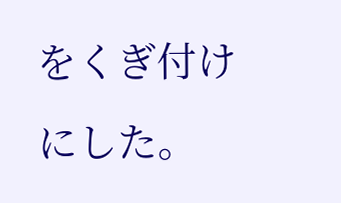をくぎ付けにした。